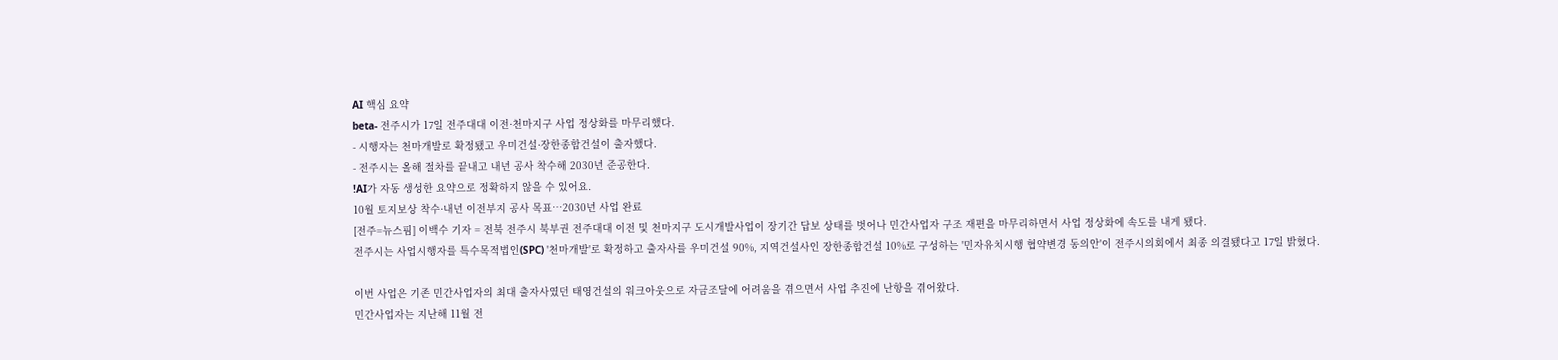AI 핵심 요약
beta- 전주시가 17일 전주대대 이전·천마지구 사업 정상화를 마무리했다.
- 시행자는 천마개발로 확정됐고 우미건설·장한종합건설이 출자했다.
- 전주시는 올해 절차를 끝내고 내년 공사 착수해 2030년 준공한다.
!AI가 자동 생성한 요약으로 정확하지 않을 수 있어요.
10월 토지보상 착수·내년 이전부지 공사 목표…2030년 사업 완료
[전주=뉴스핌] 이백수 기자 = 전북 전주시 북부권 전주대대 이전 및 천마지구 도시개발사업이 장기간 답보 상태를 벗어나 민간사업자 구조 재편을 마무리하면서 사업 정상화에 속도를 내게 됐다.
전주시는 사업시행자를 특수목적법인(SPC) '천마개발'로 확정하고 출자사를 우미건설 90%, 지역건설사인 장한종합건설 10%로 구성하는 '민자유치시행 협약변경 동의안'이 전주시의회에서 최종 의결됐다고 17일 밝혔다.

이번 사업은 기존 민간사업자의 최대 출자사였던 태영건설의 워크아웃으로 자금조달에 어려움을 겪으면서 사업 추진에 난항을 겪어왔다.
민간사업자는 지난해 11월 전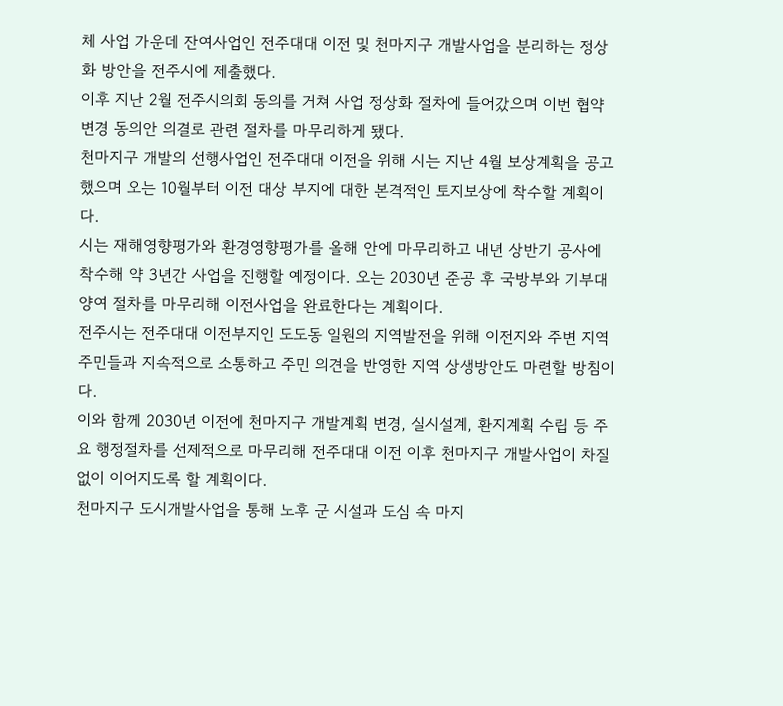체 사업 가운데 잔여사업인 전주대대 이전 및 천마지구 개발사업을 분리하는 정상화 방안을 전주시에 제출했다.
이후 지난 2월 전주시의회 동의를 거쳐 사업 정상화 절차에 들어갔으며 이번 협약 변경 동의안 의결로 관련 절차를 마무리하게 됐다.
천마지구 개발의 선행사업인 전주대대 이전을 위해 시는 지난 4월 보상계획을 공고했으며 오는 10월부터 이전 대상 부지에 대한 본격적인 토지보상에 착수할 계획이다.
시는 재해영향평가와 환경영향평가를 올해 안에 마무리하고 내년 상반기 공사에 착수해 약 3년간 사업을 진행할 예정이다. 오는 2030년 준공 후 국방부와 기부대양여 절차를 마무리해 이전사업을 완료한다는 계획이다.
전주시는 전주대대 이전부지인 도도동 일원의 지역발전을 위해 이전지와 주변 지역 주민들과 지속적으로 소통하고 주민 의견을 반영한 지역 상생방안도 마련할 방침이다.
이와 함께 2030년 이전에 천마지구 개발계획 변경, 실시설계, 환지계획 수립 등 주요 행정절차를 선제적으로 마무리해 전주대대 이전 이후 천마지구 개발사업이 차질 없이 이어지도록 할 계획이다.
천마지구 도시개발사업을 통해 노후 군 시설과 도심 속 마지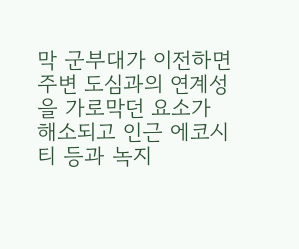막 군부대가 이전하면 주변 도심과의 연계성을 가로막던 요소가 해소되고 인근 에코시티 등과 녹지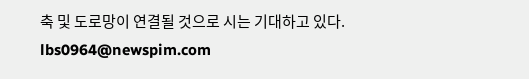축 및 도로망이 연결될 것으로 시는 기대하고 있다.
lbs0964@newspim.com